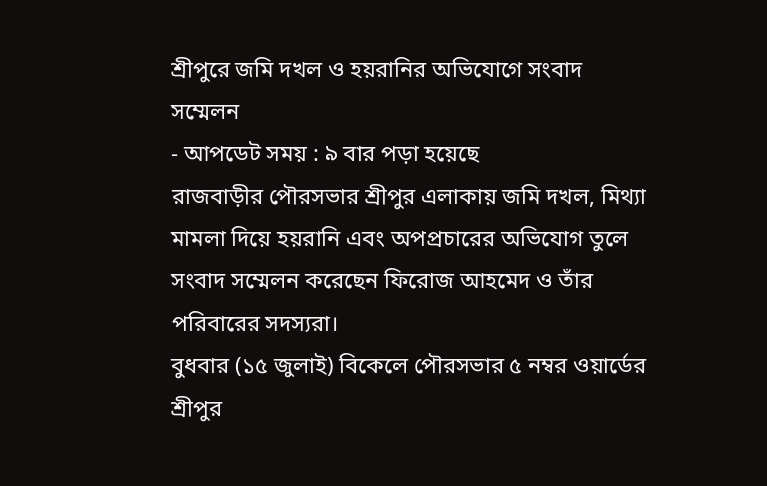শ্রীপুরে জমি দখল ও হয়রানির অভিযোগে সংবাদ সম্মেলন
- আপডেট সময় : ৯ বার পড়া হয়েছে
রাজবাড়ীর পৌরসভার শ্রীপুর এলাকায় জমি দখল, মিথ্যা মামলা দিয়ে হয়রানি এবং অপপ্রচারের অভিযোগ তুলে সংবাদ সম্মেলন করেছেন ফিরোজ আহমেদ ও তাঁর পরিবারের সদস্যরা।
বুধবার (১৫ জুলাই) বিকেলে পৌরসভার ৫ নম্বর ওয়ার্ডের শ্রীপুর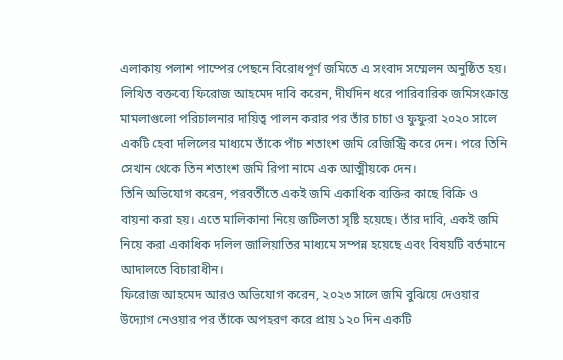এলাকায় পলাশ পাম্পের পেছনে বিরোধপূর্ণ জমিতে এ সংবাদ সম্মেলন অনুষ্ঠিত হয়।
লিখিত বক্তব্যে ফিরোজ আহমেদ দাবি করেন, দীর্ঘদিন ধরে পারিবারিক জমিসংক্রান্ত মামলাগুলো পরিচালনার দায়িত্ব পালন করার পর তাঁর চাচা ও ফুফুরা ২০২০ সালে একটি হেবা দলিলের মাধ্যমে তাঁকে পাঁচ শতাংশ জমি রেজিস্ট্রি করে দেন। পরে তিনি সেখান থেকে তিন শতাংশ জমি রিপা নামে এক আত্মীয়কে দেন।
তিনি অভিযোগ করেন, পরবর্তীতে একই জমি একাধিক ব্যক্তির কাছে বিক্রি ও বায়না করা হয়। এতে মালিকানা নিয়ে জটিলতা সৃষ্টি হয়েছে। তাঁর দাবি, একই জমি নিয়ে করা একাধিক দলিল জালিয়াতির মাধ্যমে সম্পন্ন হয়েছে এবং বিষয়টি বর্তমানে আদালতে বিচারাধীন।
ফিরোজ আহমেদ আরও অভিযোগ করেন, ২০২৩ সালে জমি বুঝিয়ে দেওয়ার উদ্যোগ নেওয়ার পর তাঁকে অপহরণ করে প্রায় ১২০ দিন একটি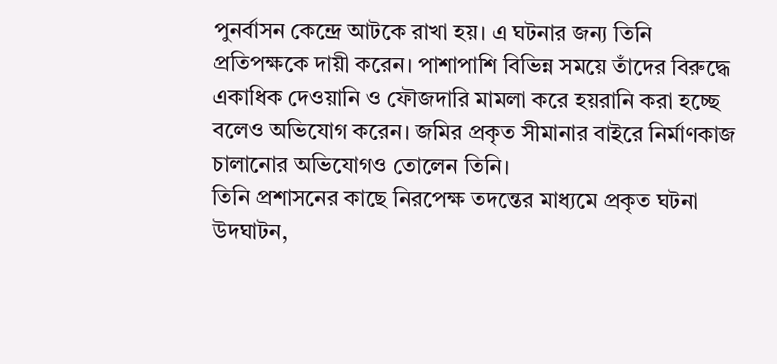পুনর্বাসন কেন্দ্রে আটকে রাখা হয়। এ ঘটনার জন্য তিনি প্রতিপক্ষকে দায়ী করেন। পাশাপাশি বিভিন্ন সময়ে তাঁদের বিরুদ্ধে একাধিক দেওয়ানি ও ফৌজদারি মামলা করে হয়রানি করা হচ্ছে বলেও অভিযোগ করেন। জমির প্রকৃত সীমানার বাইরে নির্মাণকাজ চালানোর অভিযোগও তোলেন তিনি।
তিনি প্রশাসনের কাছে নিরপেক্ষ তদন্তের মাধ্যমে প্রকৃত ঘটনা উদঘাটন,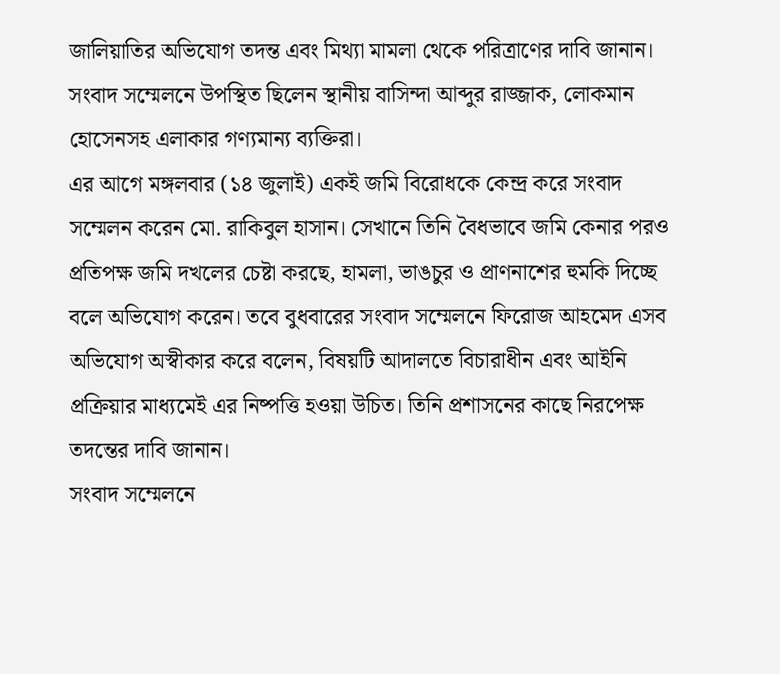জালিয়াতির অভিযোগ তদন্ত এবং মিথ্যা মামলা থেকে পরিত্রাণের দাবি জানান।
সংবাদ সম্মেলনে উপস্থিত ছিলেন স্থানীয় বাসিন্দা আব্দুর রাজ্জাক, লোকমান হোসেনসহ এলাকার গণ্যমান্য ব্যক্তিরা।
এর আগে মঙ্গলবার (১৪ জুলাই) একই জমি বিরোধকে কেন্দ্র করে সংবাদ সম্মেলন করেন মো. রাকিবুল হাসান। সেখানে তিনি বৈধভাবে জমি কেনার পরও প্রতিপক্ষ জমি দখলের চেষ্টা করছে, হামলা, ভাঙচুর ও প্রাণনাশের হুমকি দিচ্ছে বলে অভিযোগ করেন। তবে বুধবারের সংবাদ সম্মেলনে ফিরোজ আহমেদ এসব অভিযোগ অস্বীকার করে বলেন, বিষয়টি আদালতে বিচারাধীন এবং আইনি প্রক্রিয়ার মাধ্যমেই এর নিষ্পত্তি হওয়া উচিত। তিনি প্রশাসনের কাছে নিরপেক্ষ তদন্তের দাবি জানান।
সংবাদ সম্মেলনে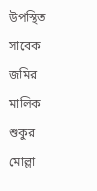উপস্থিত সাবেক জমির মালিক শুকুর মোল্লা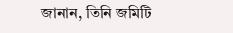জানান, তিনি জমিটি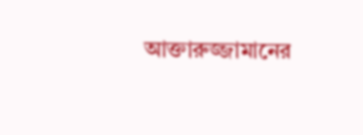আক্তারুজ্জামানের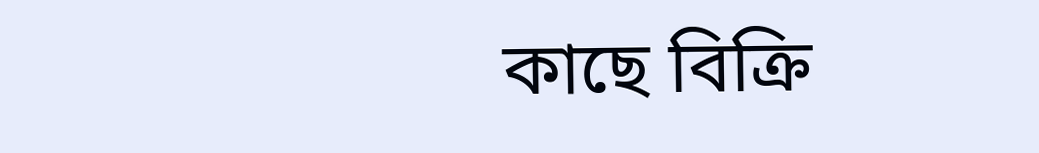কাছে বিক্রি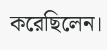করেছিলেন।